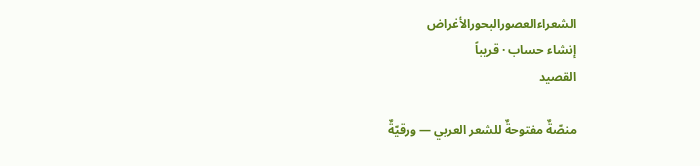الشعراءالعصورالبحورالأغراض
إنشاء حساب · قريباً
القصيد

منصّةٌ مفتوحةٌ للشعر العربي — ورقيّةٌ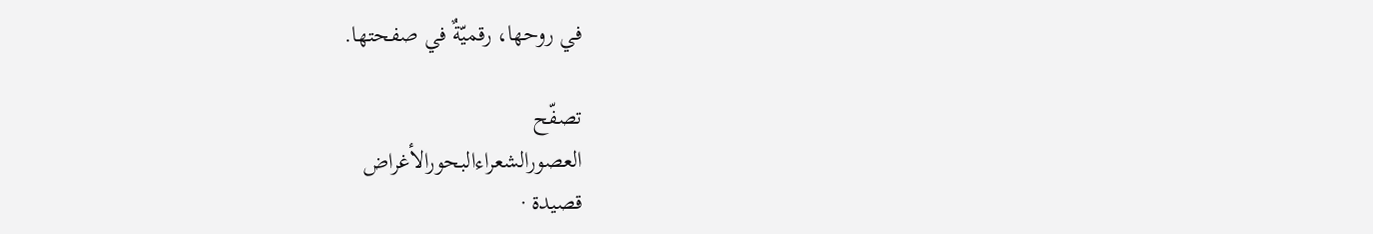في روحها، رقميّةٌ في صفحتها.

تصفّح
العصورالشعراءالبحورالأغراض
قصيدة ·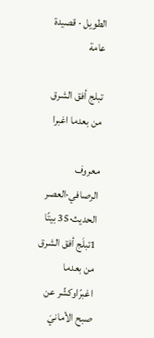الطويل · قصيدة عامة

تبلج أفق الشرق من بعدما اغبرا

معروف الرصافي·العصر الحديث·35 بيتًا
1تبلَج أفق الشرق من بعدما اغبرّاوكشّر عن صبح الأمانيَ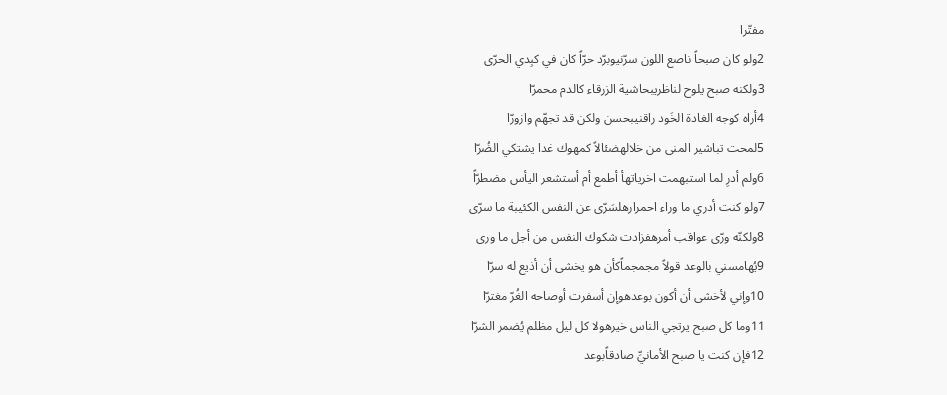مفتّرا
2ولو كان صبحاً ناصع اللون سرّنيوبرّد حرّاً كان في كبِدي الحرّى
3ولكنه صبح يلوح لناظريبحاشية الزرقاء كالدم محمرّا
4أراه كوجه الغادة الخَود راقنيبحسن ولكن قد تجهّم وازورّا
5لمحت تباشير المنى من خلالهضئالاً كمهوك غدا يشتكي الضُرّا
6ولم أدرِ لما استبهمت اخرياتهأ أطمع أم أستشعر اليأس مضطرّاً
7ولو كنت أدري ما وراء احمرارهلسَرّى عن النفس الكئيبة ما سرّى
8ولكنّه ورّى عواقب أمرهفزادت شكوك النفس من أجل ما ورى
9يُهامسني بالوعد قولاً مجمجماًكأن هو يخشى أن أذيع له سرّا
10وإني لأخشى أن أكون بوعدهوإن أسفرت أوصاحه الغُرّ مغترّا
11وما كل صبح يرتجي الناس خيرهولا كل ليل مظلم يُضمر الشرّا
12فإن كنت يا صبح الأمانيِّ صادقاًبوعد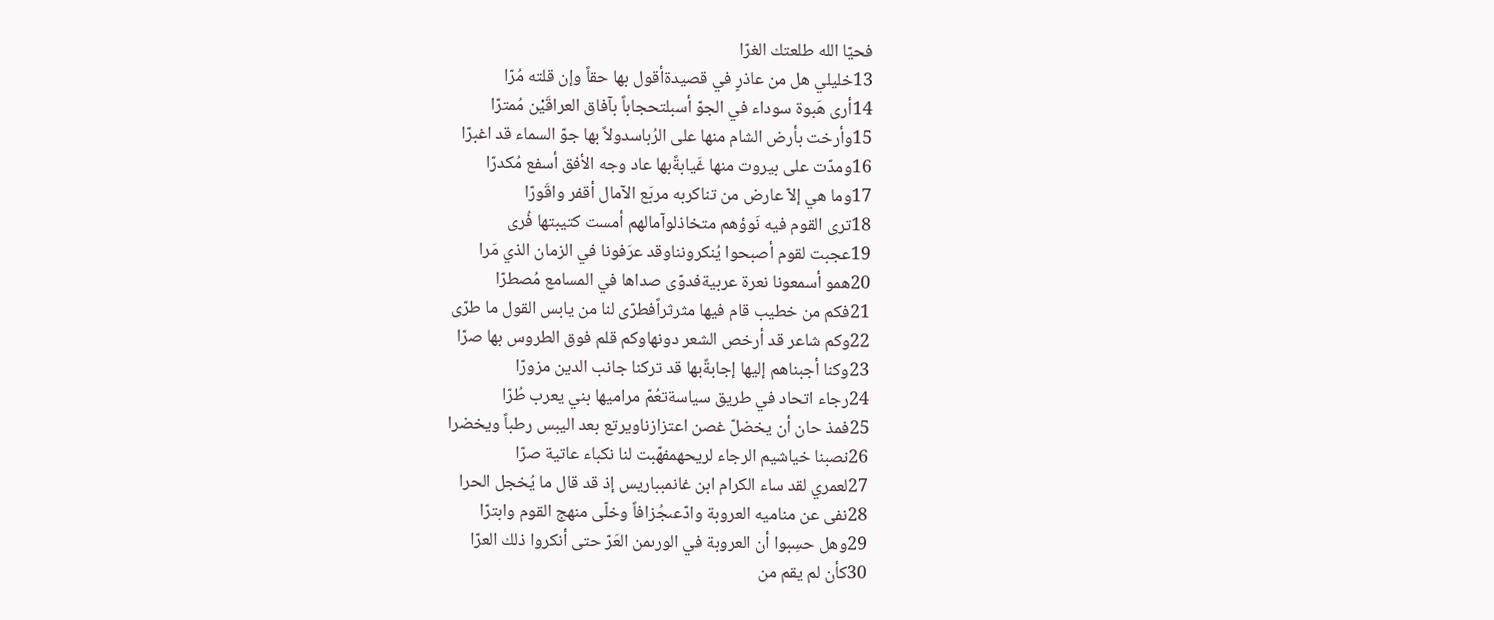فحيّا الله طلعتك الغرّا
13خليلي هل من عاذرٍ في قصيدةأقول بها حقاً وإن قلته مُرّا
14أرى هَبوة سوداء في الجوّ أسبلتحجاباً بآفاق العراقَيْن مُمترّا
15وأرخت بأرض الشام منها على الرُباسدولاً بها جوّ السماء قد اغبرّا
16ومدّت على بيروت منها غَيابةًبها عاد وجه الأفق أسفع مُكدرّا
17وما هي إلاّ عارض من تناكربه مربَع الآمال أقفر واقَورّا
18ترى القوم فيه نَوؤهم متخاذلوآمالهم أمست كتيبتها فُرى
19عجبت لقوم أصبحوا يُنكرونناوقد عرَفونا في الزمان الذي مَرا
20همو أسمعونا نعرة عربيةفدوّى صداها في المسامع مُصطرّا
21فكم من خطيب قام فيها مثرثراًفطرّى لنا من يابس القول ما طرّى
22وكم شاعر قد أرخص الشعر دونهاوكم قلم فوق الطروس بها صرّا
23وكنا أجبناهم إليها إجابةًبها قد تركنا جانب الدين مزورّا
24رجاء اتحاد في طريق سياسةتعُمّ مراميها بني يعرب طُرّا
25فمذ حان أن يخضلّ غصن اعتزازناويرتع بعد اليبس رطباً ويخضرا
26نصبنا خياشيم الرجاء لريحهمفهّبت لنا نكباء عاتية صرّا
27لعمري لقد ساء الكرام ابن غانمبباريس إذ قد قال ما يُخجل الحرا
28نفى عن مناميه العروبة وادّعىجُزافاً وخلّى منهج القوم وابترّا
29وهل حسِبوا أن العروبة في الورىمن العَرّ حتى أنكروا ذلك العرّا
30كأن لم يقم من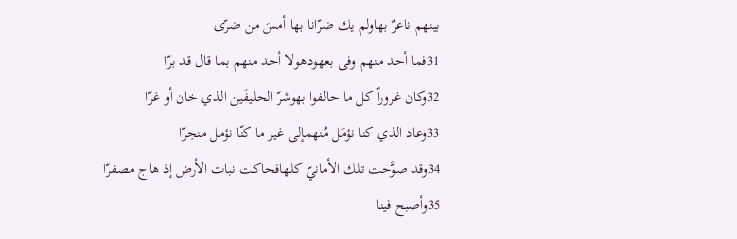بينهم ناعرٌ بهاولم يك ضرّانا بها أمسَ من ضرّى
31فما أحد منهم وفى بعهودهولا أحد منهم بما قال قد برّا
32وكان غروراً كل ما حالفوا بهوشرّ الحليفَين الذي خان أو غرّا
33وعاد الذي كنا نؤمَل مُنهمإلى غير ما كنّا نؤمل منجرّا
34وقد صوَّحت تلك الأمانيّ كلهافحاكت نبات الأرض إذ هاج مصفرّا
35وأصبح فينا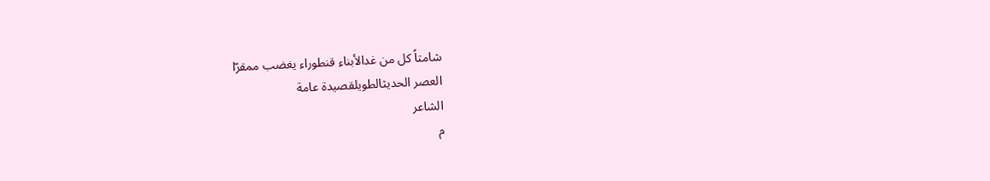شامتاً كل من غدالأبناء قنطوراء يغضب ممقرّا
العصر الحديثالطويلقصيدة عامة
الشاعر
م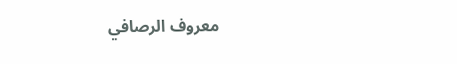معروف الرصافي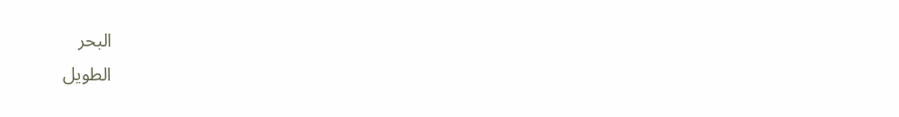البحر
الطويل